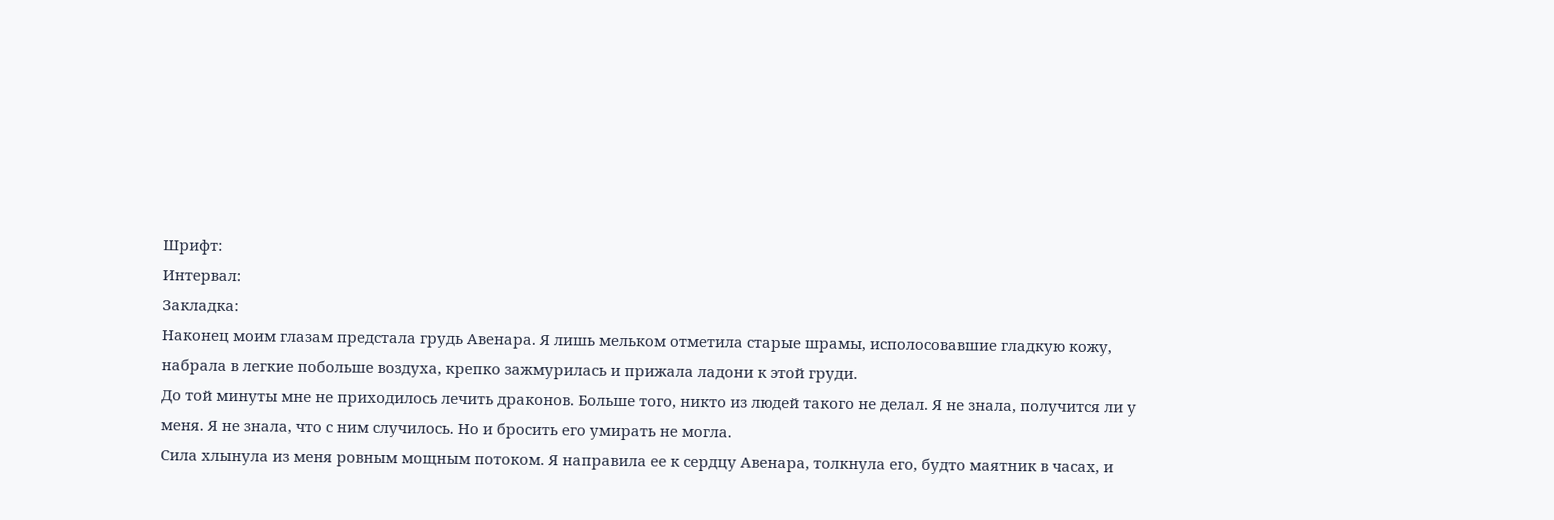Шрифт:
Интервал:
Закладка:
Наконец моим глазам предстала грудь Авенара. Я лишь мельком отметила старые шрамы, исполосовавшие гладкую кожу, набрала в легкие побольше воздуха, крепко зажмурилась и прижала ладони к этой груди.
До той минуты мне не приходилось лечить драконов. Больше того, никто из людей такого не делал. Я не знала, получится ли у меня. Я не знала, что с ним случилось. Но и бросить его умирать не могла.
Сила хлынула из меня ровным мощным потоком. Я направила ее к сердцу Авенара, толкнула его, будто маятник в часах, и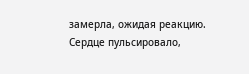замерла, ожидая реакцию.
Сердце пульсировало,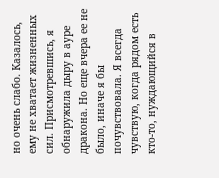но очень слабо. Казалось, ему не хватает жизненных сил. Присмотревшись, я обнаружила дыру в ауре дракона. Но еще вчера ее не было, иначе я бы почувствовала. Я всегда чувствую, когда рядом есть кто-то, нуждающийся в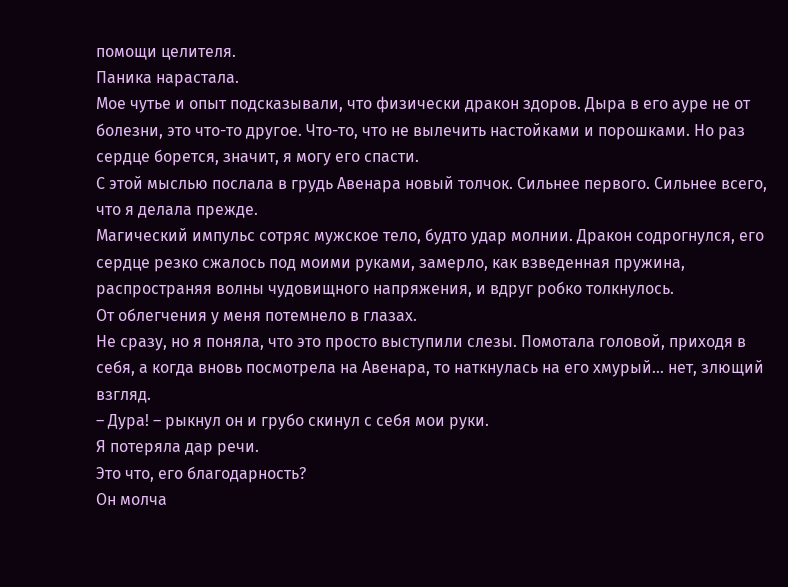помощи целителя.
Паника нарастала.
Мое чутье и опыт подсказывали, что физически дракон здоров. Дыра в его ауре не от болезни, это что-то другое. Что-то, что не вылечить настойками и порошками. Но раз сердце борется, значит, я могу его спасти.
С этой мыслью послала в грудь Авенара новый толчок. Сильнее первого. Сильнее всего, что я делала прежде.
Магический импульс сотряс мужское тело, будто удар молнии. Дракон содрогнулся, его сердце резко сжалось под моими руками, замерло, как взведенная пружина, распространяя волны чудовищного напряжения, и вдруг робко толкнулось.
От облегчения у меня потемнело в глазах.
Не сразу, но я поняла, что это просто выступили слезы. Помотала головой, приходя в себя, а когда вновь посмотрела на Авенара, то наткнулась на его хмурый… нет, злющий взгляд.
– Дура! – рыкнул он и грубо скинул с себя мои руки.
Я потеряла дар речи.
Это что, его благодарность?
Он молча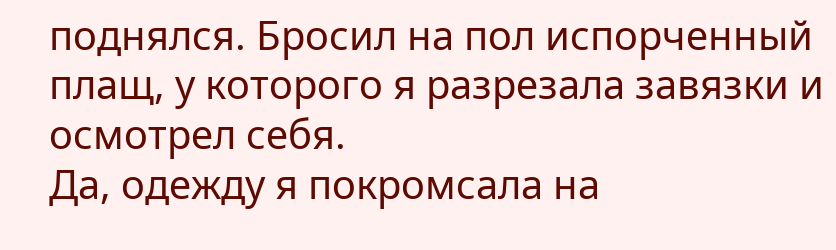поднялся. Бросил на пол испорченный плащ, у которого я разрезала завязки и осмотрел себя.
Да, одежду я покромсала на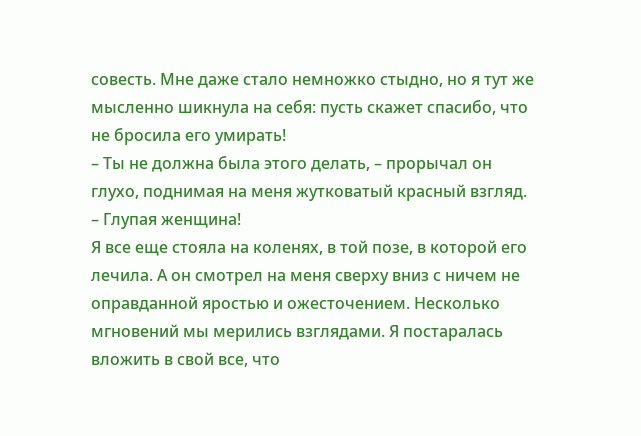совесть. Мне даже стало немножко стыдно, но я тут же мысленно шикнула на себя: пусть скажет спасибо, что не бросила его умирать!
– Ты не должна была этого делать, – прорычал он глухо, поднимая на меня жутковатый красный взгляд. – Глупая женщина!
Я все еще стояла на коленях, в той позе, в которой его лечила. А он смотрел на меня сверху вниз с ничем не оправданной яростью и ожесточением. Несколько мгновений мы мерились взглядами. Я постаралась вложить в свой все, что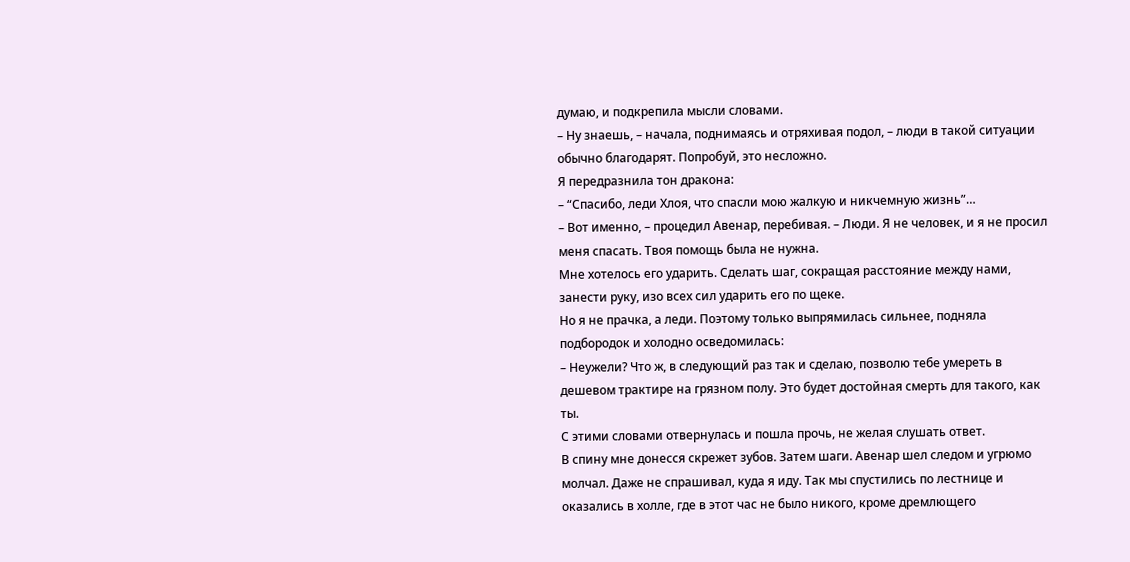думаю, и подкрепила мысли словами.
– Ну знаешь, – начала, поднимаясь и отряхивая подол, – люди в такой ситуации обычно благодарят. Попробуй, это несложно.
Я передразнила тон дракона:
– “Спасибо, леди Хлоя, что спасли мою жалкую и никчемную жизнь”…
– Вот именно, – процедил Авенар, перебивая. – Люди. Я не человек, и я не просил меня спасать. Твоя помощь была не нужна.
Мне хотелось его ударить. Сделать шаг, сокращая расстояние между нами, занести руку, изо всех сил ударить его по щеке.
Но я не прачка, а леди. Поэтому только выпрямилась сильнее, подняла подбородок и холодно осведомилась:
– Неужели? Что ж, в следующий раз так и сделаю, позволю тебе умереть в дешевом трактире на грязном полу. Это будет достойная смерть для такого, как ты.
С этими словами отвернулась и пошла прочь, не желая слушать ответ.
В спину мне донесся скрежет зубов. Затем шаги. Авенар шел следом и угрюмо молчал. Даже не спрашивал, куда я иду. Так мы спустились по лестнице и оказались в холле, где в этот час не было никого, кроме дремлющего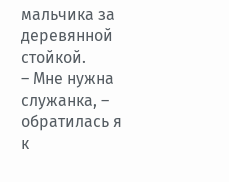мальчика за деревянной стойкой.
– Мне нужна служанка, – обратилась я к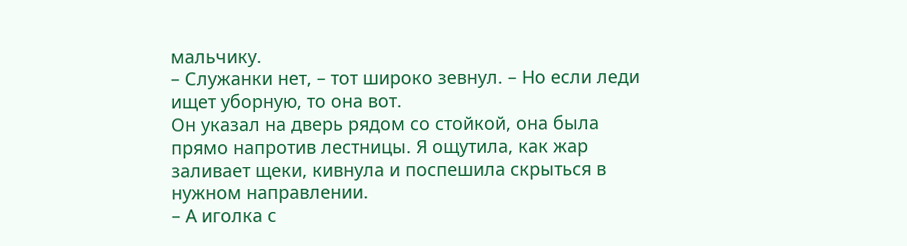мальчику.
– Служанки нет, – тот широко зевнул. – Но если леди ищет уборную, то она вот.
Он указал на дверь рядом со стойкой, она была прямо напротив лестницы. Я ощутила, как жар заливает щеки, кивнула и поспешила скрыться в нужном направлении.
– А иголка с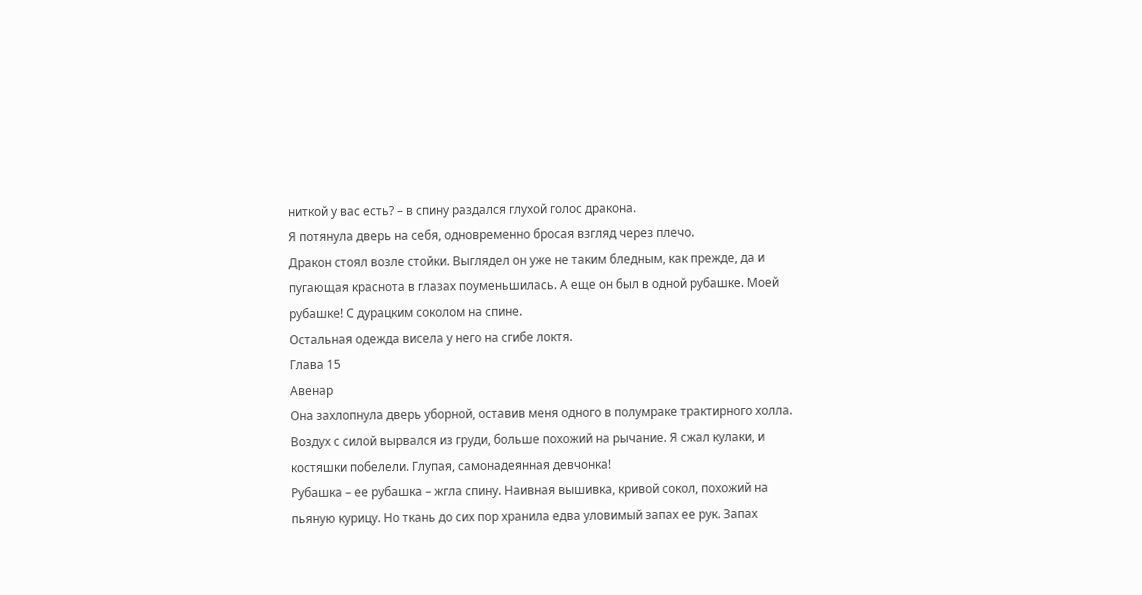ниткой у вас есть? – в спину раздался глухой голос дракона.
Я потянула дверь на себя, одновременно бросая взгляд через плечо.
Дракон стоял возле стойки. Выглядел он уже не таким бледным, как прежде, да и пугающая краснота в глазах поуменьшилась. А еще он был в одной рубашке. Моей рубашке! С дурацким соколом на спине.
Остальная одежда висела у него на сгибе локтя.
Глава 15
Авенар
Она захлопнула дверь уборной, оставив меня одного в полумраке трактирного холла. Воздух с силой вырвался из груди, больше похожий на рычание. Я сжал кулаки, и костяшки побелели. Глупая, самонадеянная девчонка!
Рубашка – ее рубашка – жгла спину. Наивная вышивка, кривой сокол, похожий на пьяную курицу. Но ткань до сих пор хранила едва уловимый запах ее рук. Запах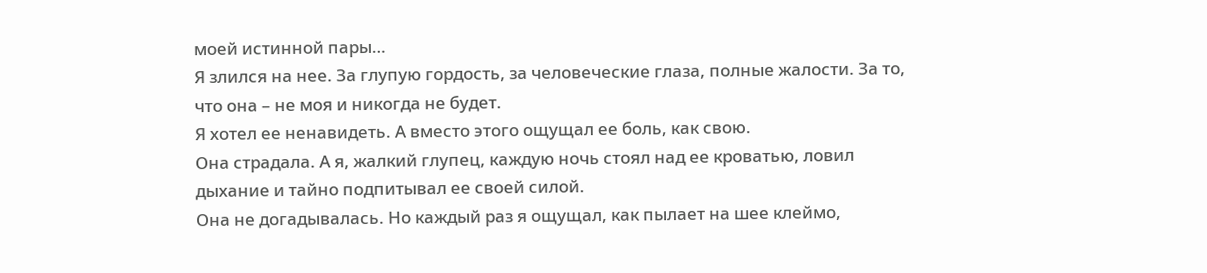моей истинной пары…
Я злился на нее. За глупую гордость, за человеческие глаза, полные жалости. За то, что она – не моя и никогда не будет.
Я хотел ее ненавидеть. А вместо этого ощущал ее боль, как свою.
Она страдала. А я, жалкий глупец, каждую ночь стоял над ее кроватью, ловил дыхание и тайно подпитывал ее своей силой.
Она не догадывалась. Но каждый раз я ощущал, как пылает на шее клеймо,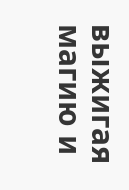выжигая магию и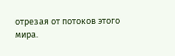отрезая от потоков этого мира.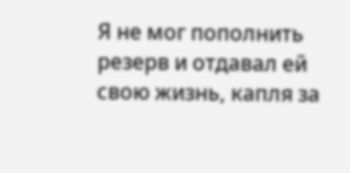Я не мог пополнить резерв и отдавал ей свою жизнь, капля за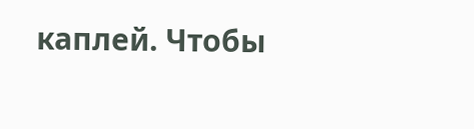каплей. Чтобы